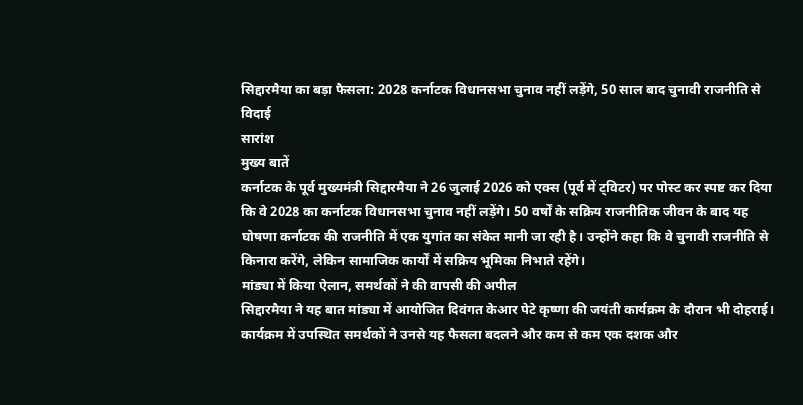सिद्दारमैया का बड़ा फैसला: 2028 कर्नाटक विधानसभा चुनाव नहीं लड़ेंगे, 50 साल बाद चुनावी राजनीति से विदाई
सारांश
मुख्य बातें
कर्नाटक के पूर्व मुख्यमंत्री सिद्दारमैया ने 26 जुलाई 2026 को एक्स (पूर्व में ट्विटर) पर पोस्ट कर स्पष्ट कर दिया कि वे 2028 का कर्नाटक विधानसभा चुनाव नहीं लड़ेंगे। 50 वर्षों के सक्रिय राजनीतिक जीवन के बाद यह घोषणा कर्नाटक की राजनीति में एक युगांत का संकेत मानी जा रही है। उन्होंने कहा कि वे चुनावी राजनीति से किनारा करेंगे, लेकिन सामाजिक कार्यों में सक्रिय भूमिका निभाते रहेंगे।
मांड्या में किया ऐलान, समर्थकों ने की वापसी की अपील
सिद्दारमैया ने यह बात मांड्या में आयोजित दिवंगत केआर पेटे कृष्णा की जयंती कार्यक्रम के दौरान भी दोहराई। कार्यक्रम में उपस्थित समर्थकों ने उनसे यह फैसला बदलने और कम से कम एक दशक और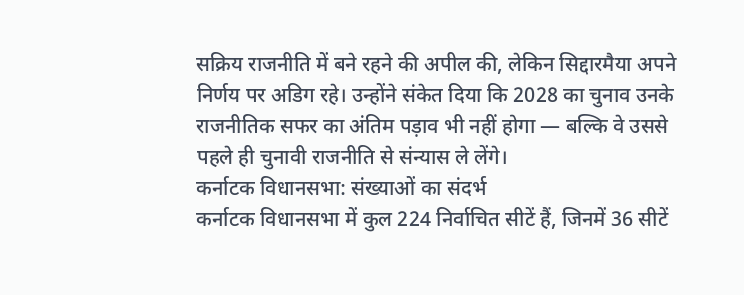सक्रिय राजनीति में बने रहने की अपील की, लेकिन सिद्दारमैया अपने निर्णय पर अडिग रहे। उन्होंने संकेत दिया कि 2028 का चुनाव उनके राजनीतिक सफर का अंतिम पड़ाव भी नहीं होगा — बल्कि वे उससे पहले ही चुनावी राजनीति से संन्यास ले लेंगे।
कर्नाटक विधानसभा: संख्याओं का संदर्भ
कर्नाटक विधानसभा में कुल 224 निर्वाचित सीटें हैं, जिनमें 36 सीटें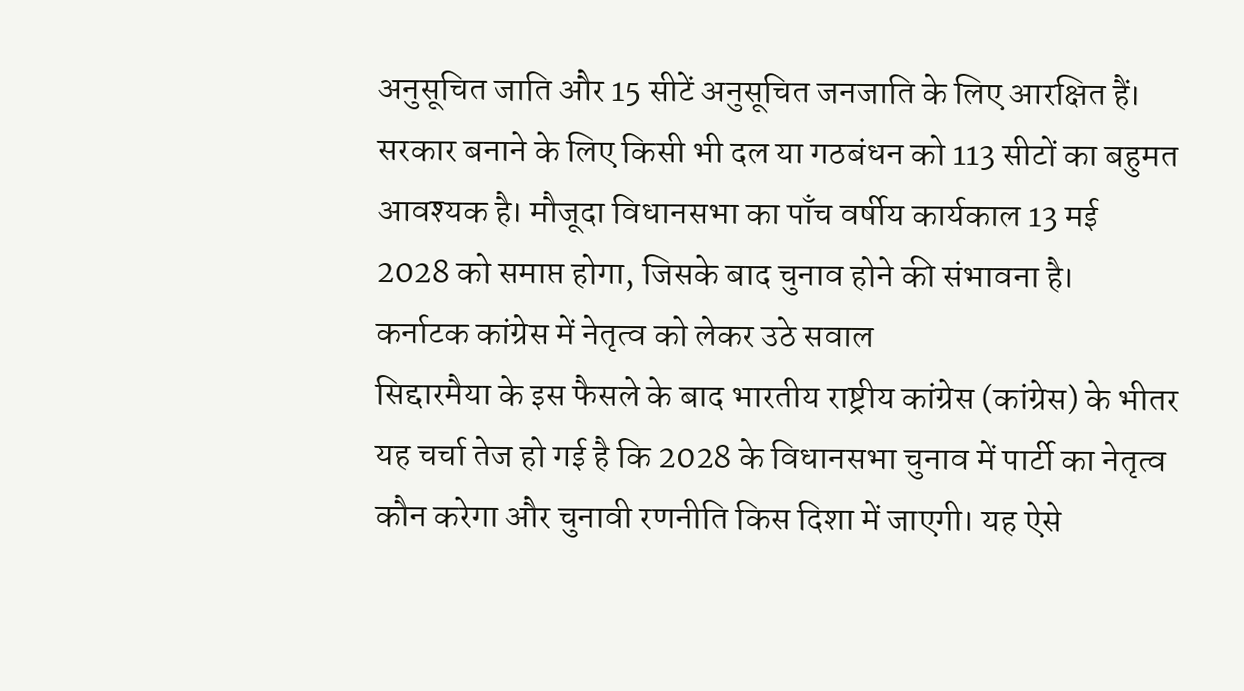अनुसूचित जाति और 15 सीटें अनुसूचित जनजाति के लिए आरक्षित हैं। सरकार बनाने के लिए किसी भी दल या गठबंधन को 113 सीटों का बहुमत आवश्यक है। मौजूदा विधानसभा का पाँच वर्षीय कार्यकाल 13 मई 2028 को समाप्त होगा, जिसके बाद चुनाव होने की संभावना है।
कर्नाटक कांग्रेस में नेतृत्व को लेकर उठे सवाल
सिद्दारमैया के इस फैसले के बाद भारतीय राष्ट्रीय कांग्रेस (कांग्रेस) के भीतर यह चर्चा तेज हो गई है कि 2028 के विधानसभा चुनाव में पार्टी का नेतृत्व कौन करेगा और चुनावी रणनीति किस दिशा में जाएगी। यह ऐसे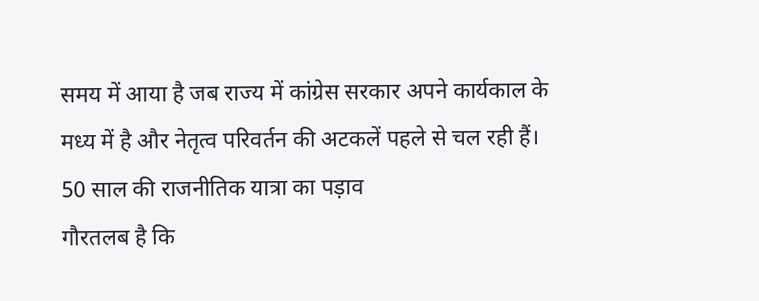समय में आया है जब राज्य में कांग्रेस सरकार अपने कार्यकाल के मध्य में है और नेतृत्व परिवर्तन की अटकलें पहले से चल रही हैं।
50 साल की राजनीतिक यात्रा का पड़ाव
गौरतलब है कि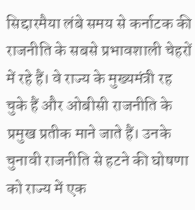सिद्दारमैया लंबे समय से कर्नाटक की राजनीति के सबसे प्रभावशाली चेहरों में रहे हैं। वे राज्य के मुख्यमंत्री रह चुके हैं और ओबीसी राजनीति के प्रमुख प्रतीक माने जाते हैं। उनके चुनावी राजनीति से हटने की घोषणा को राज्य में एक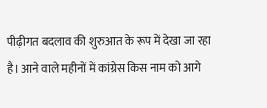पीढ़ीगत बदलाव की शुरुआत के रूप में देखा जा रहा है। आने वाले महीनों में कांग्रेस किस नाम को आगे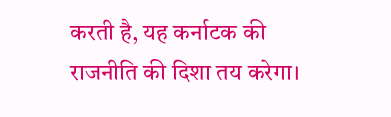करती है, यह कर्नाटक की राजनीति की दिशा तय करेगा।